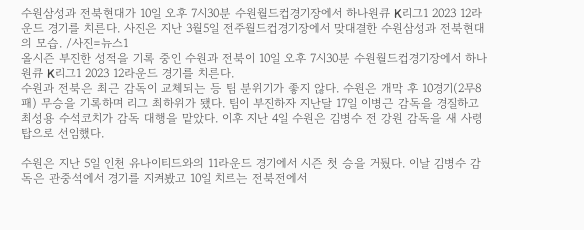수원삼성과 전북현대가 10일 오후 7시30분 수원월드컵경기장에서 하나원큐 K리그1 2023 12라운드 경기를 치른다. 사진은 지난 3월5일 전주월드컵경기장에서 맞대결한 수원삼성과 전북현대의 모습. /사진=뉴스1
올시즌 부진한 성적을 기록 중인 수원과 전북이 10일 오후 7시30분 수원월드컵경기장에서 하나원큐 K리그1 2023 12라운드 경기를 치른다.
수원과 전북은 최근 감독이 교체되는 등 팀 분위기가 좋지 않다. 수원은 개막 후 10경기(2무8패) 무승을 기록하며 리그 최하위가 됐다. 팀이 부진하자 지난달 17일 이병근 감독을 경질하고 최성용 수석코치가 감독 대행을 맡았다. 이후 지난 4일 수원은 김병수 전 강원 감독을 새 사령탑으로 선임했다.

수원은 지난 5일 인천 유나이티드와의 11라운드 경기에서 시즌 첫 승을 거뒀다. 이날 김병수 감독은 관중석에서 경기를 지켜봤고 10일 치르는 전북전에서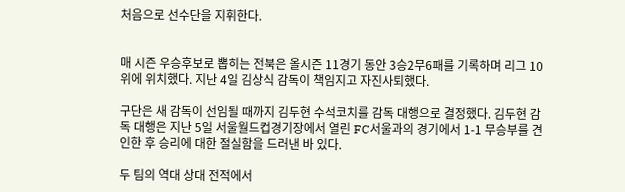처음으로 선수단을 지휘한다.


매 시즌 우승후보로 뽑히는 전북은 올시즌 11경기 동안 3승2무6패를 기록하며 리그 10위에 위치했다. 지난 4일 김상식 감독이 책임지고 자진사퇴했다.

구단은 새 감독이 선임될 때까지 김두현 수석코치를 감독 대행으로 결정했다. 김두현 감독 대행은 지난 5일 서울월드컵경기장에서 열린 FC서울과의 경기에서 1-1 무승부를 견인한 후 승리에 대한 절실함을 드러낸 바 있다.

두 팀의 역대 상대 전적에서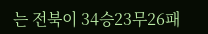는 전북이 34승23무26패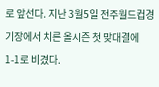로 앞선다. 지난 3월5일 전주월드컵경기장에서 치른 올시즌 첫 맞대결에 1-1로 비겼다.